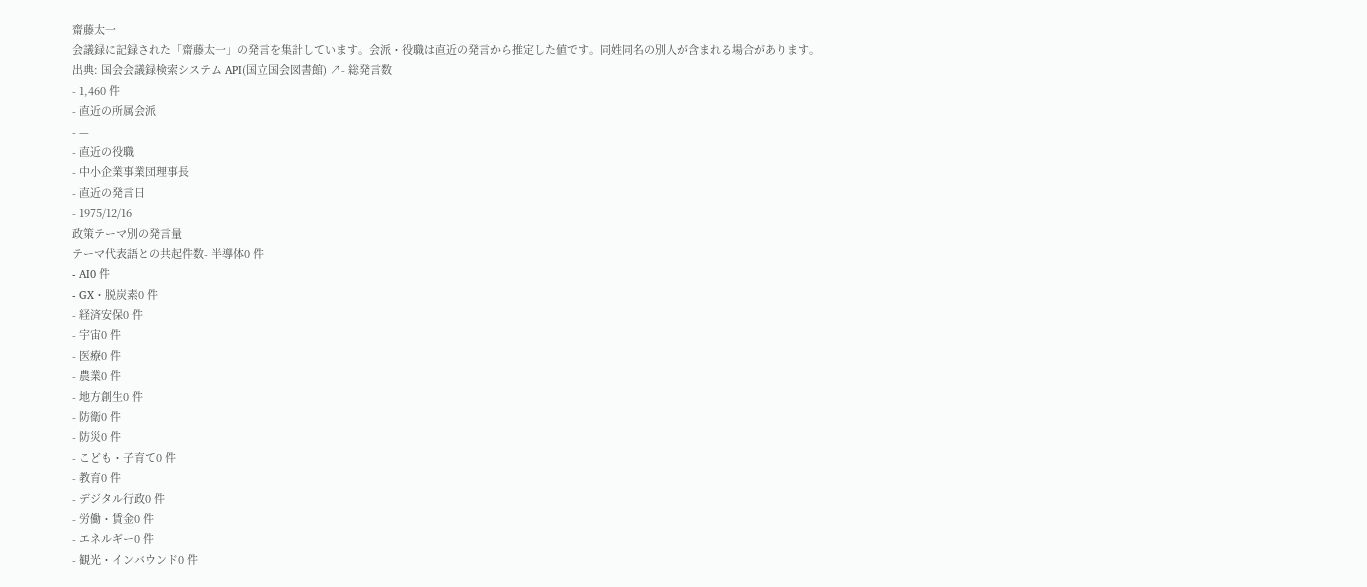齋藤太一
会議録に記録された「齋藤太一」の発言を集計しています。会派・役職は直近の発言から推定した値です。同姓同名の別人が含まれる場合があります。
出典: 国会会議録検索システム API(国立国会図書館) ↗- 総発言数
- 1,460 件
- 直近の所属会派
- —
- 直近の役職
- 中小企業事業団理事長
- 直近の発言日
- 1975/12/16
政策テーマ別の発言量
テーマ代表語との共起件数- 半導体0 件
- AI0 件
- GX・脱炭素0 件
- 経済安保0 件
- 宇宙0 件
- 医療0 件
- 農業0 件
- 地方創生0 件
- 防衛0 件
- 防災0 件
- こども・子育て0 件
- 教育0 件
- デジタル行政0 件
- 労働・賃金0 件
- エネルギー0 件
- 観光・インバウンド0 件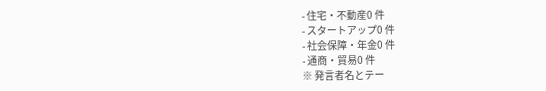- 住宅・不動産0 件
- スタートアップ0 件
- 社会保障・年金0 件
- 通商・貿易0 件
※ 発言者名とテー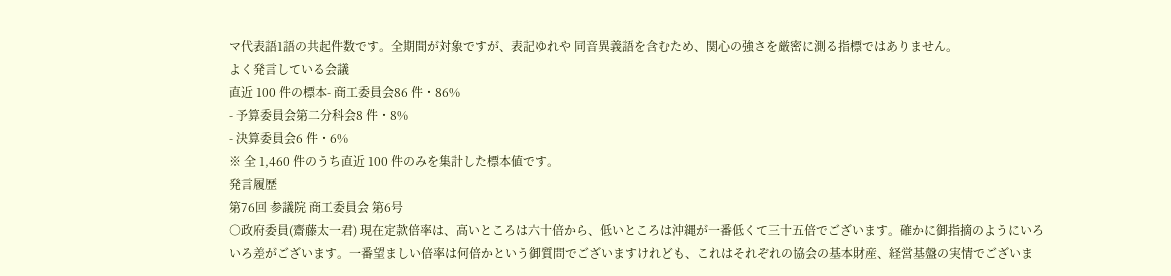マ代表語1語の共起件数です。全期間が対象ですが、表記ゆれや 同音異義語を含むため、関心の強さを厳密に測る指標ではありません。
よく発言している会議
直近 100 件の標本- 商工委員会86 件・86%
- 予算委員会第二分科会8 件・8%
- 決算委員会6 件・6%
※ 全 1,460 件のうち直近 100 件のみを集計した標本値です。
発言履歴
第76回 参議院 商工委員会 第6号
○政府委員(齋藤太一君) 現在定款倍率は、高いところは六十倍から、低いところは沖縄が一番低くて三十五倍でございます。確かに御指摘のようにいろいろ差がございます。一番望ましい倍率は何倍かという御質問でございますけれども、これはそれぞれの協会の基本財産、経営基盤の実情でございま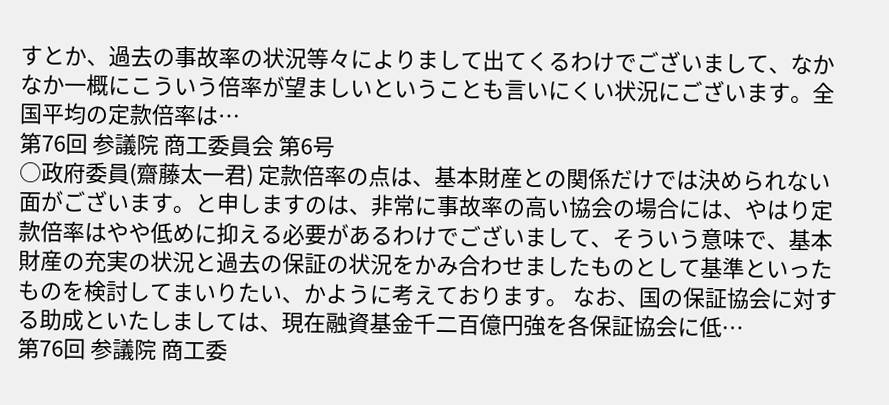すとか、過去の事故率の状況等々によりまして出てくるわけでございまして、なかなか一概にこういう倍率が望ましいということも言いにくい状況にございます。全国平均の定款倍率は…
第76回 参議院 商工委員会 第6号
○政府委員(齋藤太一君) 定款倍率の点は、基本財産との関係だけでは決められない面がございます。と申しますのは、非常に事故率の高い協会の場合には、やはり定款倍率はやや低めに抑える必要があるわけでございまして、そういう意味で、基本財産の充実の状況と過去の保証の状況をかみ合わせましたものとして基準といったものを検討してまいりたい、かように考えております。 なお、国の保証協会に対する助成といたしましては、現在融資基金千二百億円強を各保証協会に低…
第76回 参議院 商工委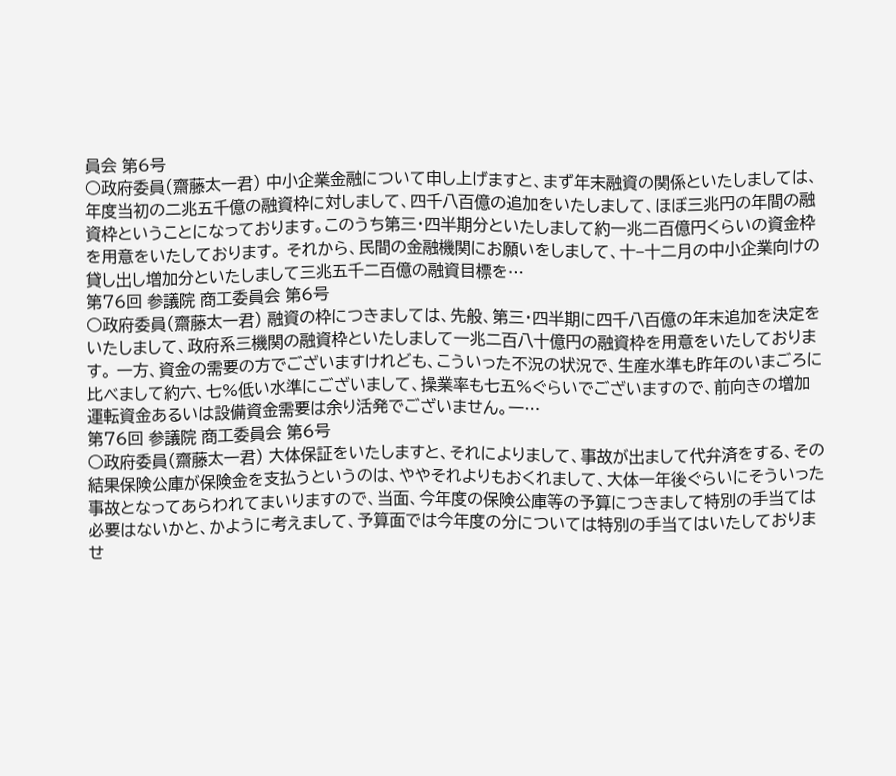員会 第6号
○政府委員(齋藤太一君) 中小企業金融について申し上げますと、まず年末融資の関係といたしましては、年度当初の二兆五千億の融資枠に対しまして、四千八百億の追加をいたしまして、ほぼ三兆円の年間の融資枠ということになっております。このうち第三・四半期分といたしまして約一兆二百億円くらいの資金枠を用意をいたしております。 それから、民間の金融機関にお願いをしまして、十−十二月の中小企業向けの貸し出し増加分といたしまして三兆五千二百億の融資目標を…
第76回 参議院 商工委員会 第6号
○政府委員(齋藤太一君) 融資の枠につきましては、先般、第三・四半期に四千八百億の年末追加を決定をいたしまして、政府系三機関の融資枠といたしまして一兆二百八十億円の融資枠を用意をいたしております。 一方、資金の需要の方でございますけれども、こういった不況の状況で、生産水準も昨年のいまごろに比べまして約六、七%低い水準にございまして、操業率も七五%ぐらいでございますので、前向きの増加運転資金あるいは設備資金需要は余り活発でございません。一…
第76回 参議院 商工委員会 第6号
○政府委員(齋藤太一君) 大体保証をいたしますと、それによりまして、事故が出まして代弁済をする、その結果保険公庫が保険金を支払うというのは、ややそれよりもおくれまして、大体一年後ぐらいにそういった事故となってあらわれてまいりますので、当面、今年度の保険公庫等の予算につきまして特別の手当ては必要はないかと、かように考えまして、予算面では今年度の分については特別の手当てはいたしておりませ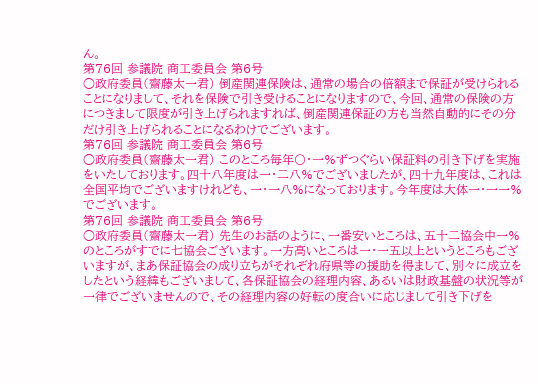ん。
第76回 参議院 商工委員会 第6号
○政府委員(齋藤太一君) 倒産関連保険は、通常の場合の倍額まで保証が受けられることになりまして、それを保険で引き受けることになりますので、今回、通常の保険の方につきまして限度が引き上げられますれば、倒産関連保証の方も当然自動的にその分だけ引き上げられることになるわけでございます。
第76回 参議院 商工委員会 第6号
○政府委員(齋藤太一君) このところ毎年〇・一%ずつぐらい保証料の引き下げを実施をいたしております。四十八年度は一・二八%でございましたが、四十九年度は、これは全国平均でございますけれども、一・一八%になっております。今年度は大体一・一一%でございます。
第76回 参議院 商工委員会 第6号
○政府委員(齋藤太一君) 先生のお話のように、一番安いところは、五十二協会中一%のところがすでに七協会ございます。一方高いところは一・一五以上というところもございますが、まあ保証協会の成り立ちがそれぞれ府県等の援助を得まして、別々に成立をしたという経緯もございまして、各保証協会の経理内容、あるいは財政基盤の状況等が一律でございませんので、その経理内容の好転の度合いに応じまして引き下げを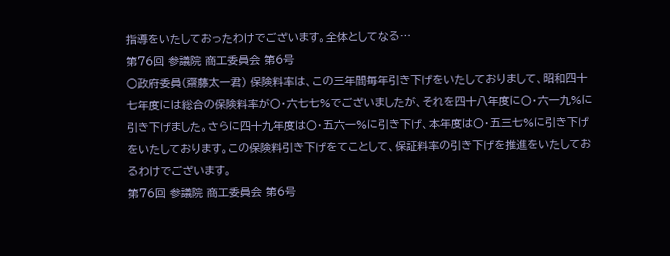指導をいたしておったわけでございます。全体としてなる…
第76回 参議院 商工委員会 第6号
○政府委員(齋藤太一君) 保険料率は、この三年間毎年引き下げをいたしておりまして、昭和四十七年度には総合の保険料率が〇・六七七%でございましたが、それを四十八年度に〇・六一九%に引き下げました。さらに四十九年度は〇・五六一%に引き下げ、本年度は〇・五三七%に引き下げをいたしております。この保険料引き下げをてことして、保証料率の引き下げを推進をいたしておるわけでございます。
第76回 参議院 商工委員会 第6号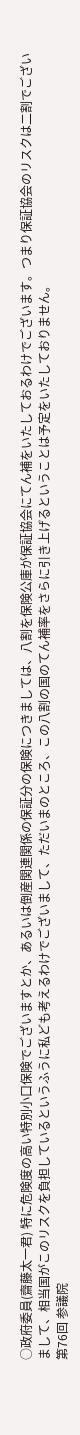○政府委員(齋藤太一君) 特に危険度の高い特別小口保険でございますとか、あるいは倒産関連関係の保証分の保険につきましては、八割を保険公庫が保証協会にてん補をいたしておるわけでございます。つまり保証協会のリスクは二割でございまして、相当国がこのリスクを負担しているというふうに私ども考えるわけでございまして、ただいまのところ、この八割の国のてん補率をさらに引き上げるということは予定をいたしておりません。
第76回 参議院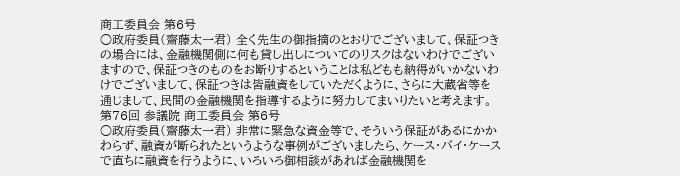商工委員会 第6号
○政府委員(齋藤太一君) 全く先生の御指摘のとおりでございまして、保証つきの場合には、金融機関側に何も貸し出しについてのリスクはないわけでございますので、保証つきのものをお断りするということは私どもも納得がいかないわけでございまして、保証つきは皆融資をしていただくように、さらに大蔵省等を通じまして、民間の金融機関を指導するように努力してまいりたいと考えます。
第76回 参議院 商工委員会 第6号
○政府委員(齋藤太一君) 非常に緊急な資金等で、そういう保証があるにかかわらず、融資が断られたというような事例がございましたら、ケース・バイ・ケースで直ちに融資を行うように、いろいろ御相談があれば金融機関を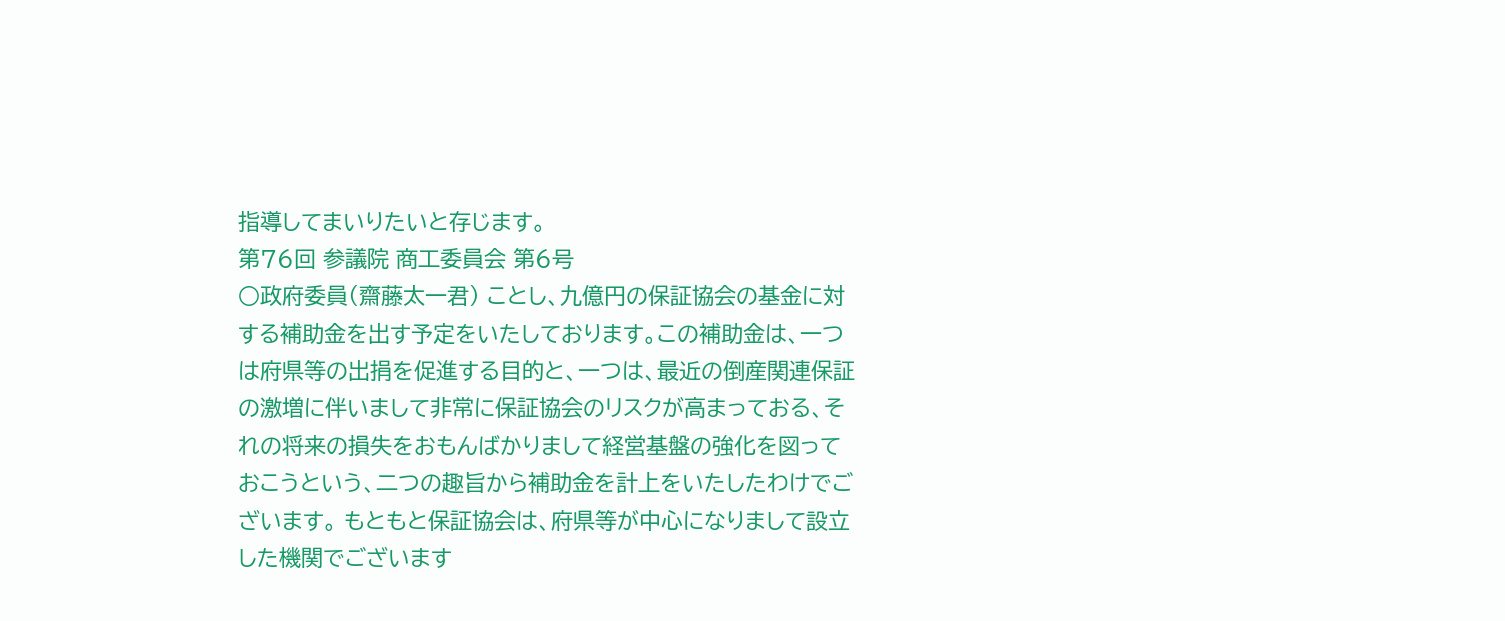指導してまいりたいと存じます。
第76回 参議院 商工委員会 第6号
○政府委員(齋藤太一君) ことし、九億円の保証協会の基金に対する補助金を出す予定をいたしております。この補助金は、一つは府県等の出捐を促進する目的と、一つは、最近の倒産関連保証の激増に伴いまして非常に保証協会のリスクが高まっておる、それの将来の損失をおもんばかりまして経営基盤の強化を図っておこうという、二つの趣旨から補助金を計上をいたしたわけでございます。 もともと保証協会は、府県等が中心になりまして設立した機関でございます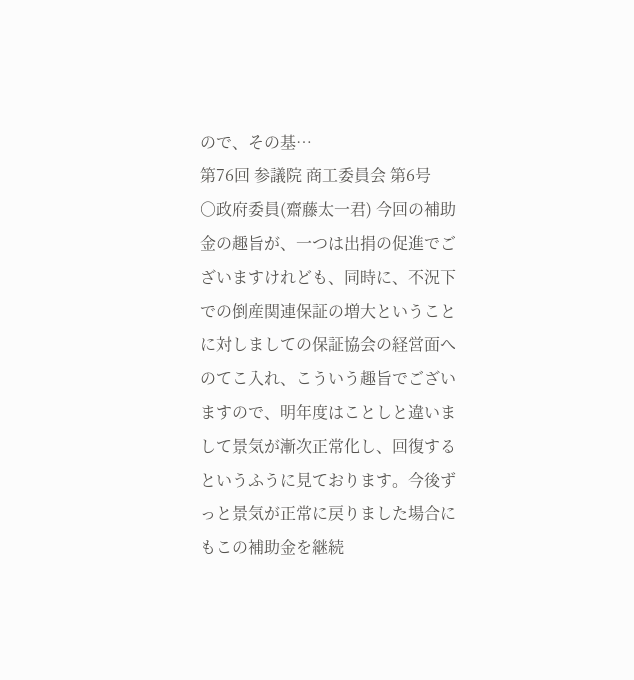ので、その基…
第76回 参議院 商工委員会 第6号
○政府委員(齋藤太一君) 今回の補助金の趣旨が、一つは出捐の促進でございますけれども、同時に、不況下での倒産関連保証の増大ということに対しましての保証協会の経営面へのてこ入れ、こういう趣旨でございますので、明年度はことしと違いまして景気が漸次正常化し、回復するというふうに見ております。今後ずっと景気が正常に戻りました場合にもこの補助金を継続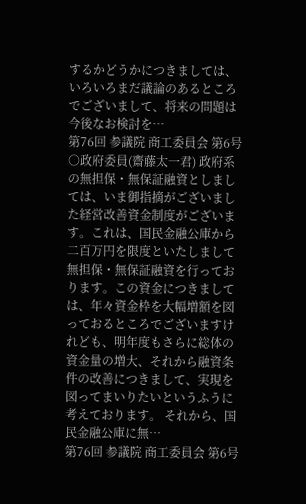するかどうかにつきましては、いろいろまだ議論のあるところでございまして、将来の問題は今後なお検討を…
第76回 参議院 商工委員会 第6号
○政府委員(齋藤太一君) 政府系の無担保・無保証融資としましては、いま御指摘がございました経営改善資金制度がございます。これは、国民金融公庫から二百万円を限度といたしまして無担保・無保証融資を行っております。この資金につきましては、年々資金枠を大幅増額を図っておるところでございますけれども、明年度もさらに総体の資金量の増大、それから融資条件の改善につきまして、実現を図ってまいりたいというふうに考えております。 それから、国民金融公庫に無…
第76回 参議院 商工委員会 第6号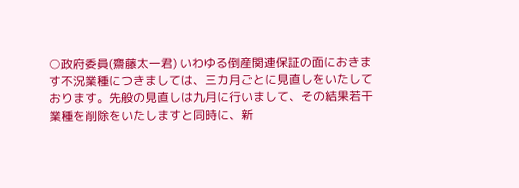○政府委員(齋藤太一君) いわゆる倒産関連保証の面におきます不況業種につきましては、三カ月ごとに見直しをいたしております。先般の見直しは九月に行いまして、その結果若干業種を削除をいたしますと同時に、新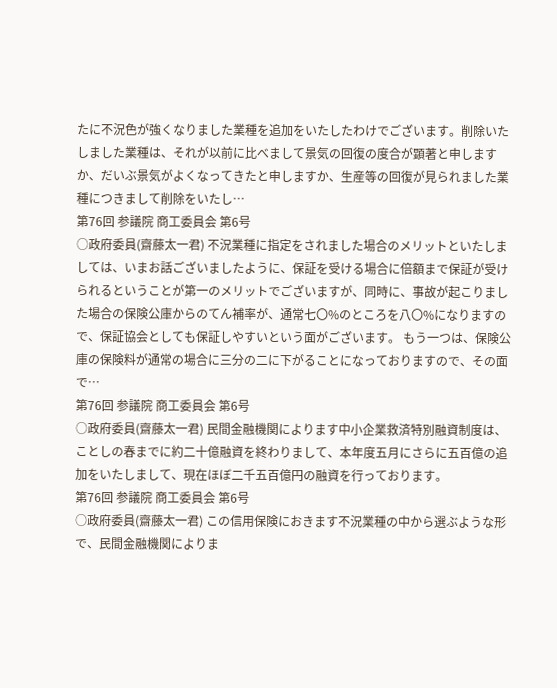たに不況色が強くなりました業種を追加をいたしたわけでございます。削除いたしました業種は、それが以前に比べまして景気の回復の度合が顕著と申しますか、だいぶ景気がよくなってきたと申しますか、生産等の回復が見られました業種につきまして削除をいたし…
第76回 参議院 商工委員会 第6号
○政府委員(齋藤太一君) 不況業種に指定をされました場合のメリットといたしましては、いまお話ございましたように、保証を受ける場合に倍額まで保証が受けられるということが第一のメリットでございますが、同時に、事故が起こりました場合の保険公庫からのてん補率が、通常七〇%のところを八〇%になりますので、保証協会としても保証しやすいという面がございます。 もう一つは、保険公庫の保険料が通常の場合に三分の二に下がることになっておりますので、その面で…
第76回 参議院 商工委員会 第6号
○政府委員(齋藤太一君) 民間金融機関によります中小企業救済特別融資制度は、ことしの春までに約二十億融資を終わりまして、本年度五月にさらに五百億の追加をいたしまして、現在ほぼ二千五百億円の融資を行っております。
第76回 参議院 商工委員会 第6号
○政府委員(齋藤太一君) この信用保険におきます不況業種の中から選ぶような形で、民間金融機関によりま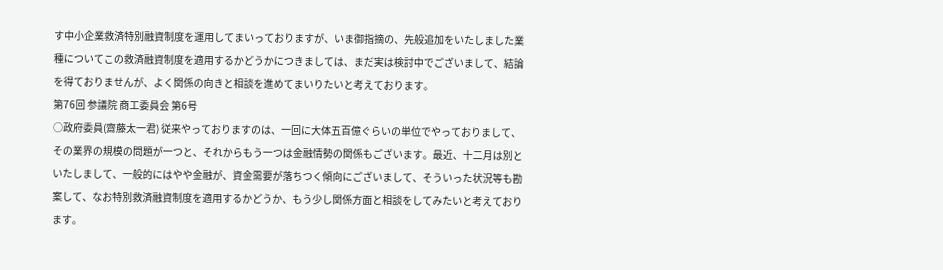す中小企業救済特別融資制度を運用してまいっておりますが、いま御指摘の、先般追加をいたしました業種についてこの救済融資制度を適用するかどうかにつきましては、まだ実は検討中でございまして、結論を得ておりませんが、よく関係の向きと相談を進めてまいりたいと考えております。
第76回 参議院 商工委員会 第6号
○政府委員(齋藤太一君) 従来やっておりますのは、一回に大体五百億ぐらいの単位でやっておりまして、その業界の規模の問題が一つと、それからもう一つは金融情勢の関係もございます。最近、十二月は別といたしまして、一般的にはやや金融が、資金需要が落ちつく傾向にございまして、そういった状況等も勘案して、なお特別救済融資制度を適用するかどうか、もう少し関係方面と相談をしてみたいと考えております。